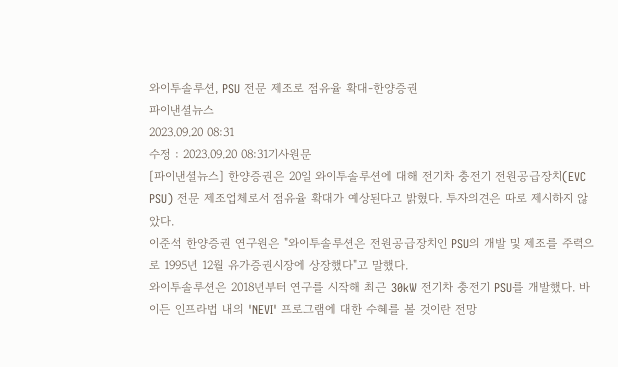와이투솔루션, PSU 전문 제조로 점유율 확대-한양증권
파이낸셜뉴스
2023.09.20 08:31
수정 : 2023.09.20 08:31기사원문
[파이낸셜뉴스] 한양증권은 20일 와이투솔루션에 대해 전기차 충전기 전원공급장치(EVC PSU) 전문 제조업체로서 점유율 확대가 예상된다고 밝혔다. 투자의견은 따로 제시하지 않았다.
이준석 한양증권 연구원은 "와이투솔루션은 전원공급장치인 PSU의 개발 및 제조를 주력으로 1995년 12월 유가증권시장에 상장했다"고 말했다.
와이투솔루션은 2018년부터 연구를 시작해 최근 30kW 전기차 충전기 PSU를 개발했다. 바이든 인프라법 내의 'NEVI' 프로그램에 대한 수혜를 볼 것이란 전망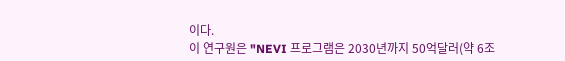이다.
이 연구원은 "NEVI 프로그램은 2030년까지 50억달러(약 6조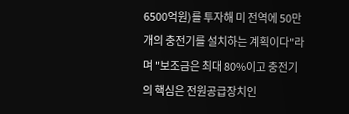6500억원)를 투자해 미 전역에 50만개의 충전기를 설치하는 계획이다"라며 "보조금은 최대 80%이고 충전기의 핵심은 전원공급장치인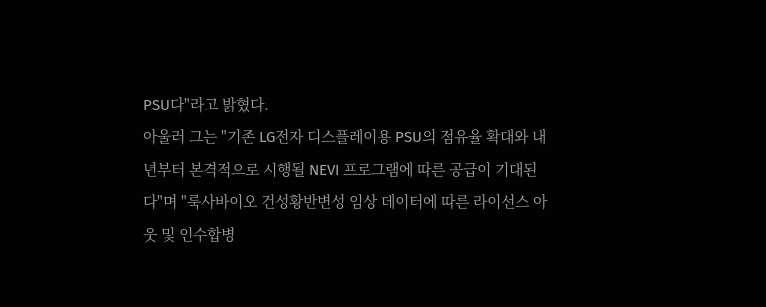PSU다"라고 밝혔다.
아울러 그는 "기존 LG전자 디스플레이용 PSU의 점유율 확대와 내년부터 본격적으로 시행될 NEVI 프로그램에 따른 공급이 기대된다"며 "룩사바이오 건성황반변성 임상 데이터에 따른 라이선스 아웃 및 인수합병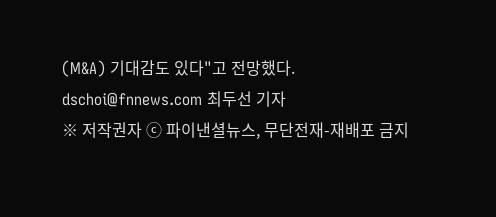(M&A) 기대감도 있다"고 전망했다.
dschoi@fnnews.com 최두선 기자
※ 저작권자 ⓒ 파이낸셜뉴스, 무단전재-재배포 금지